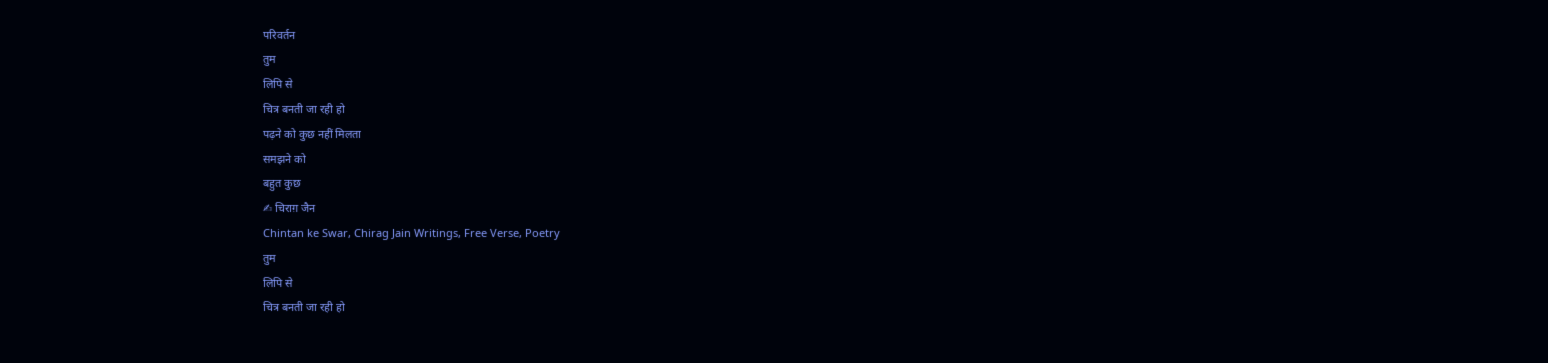परिवर्तन
तुम
लिपि से
चित्र बनती जा रही हो
पढ़ने को कुछ नहीं मिलता
समझने को
बहुत कुछ
✍ चिराग़ जैन
Chintan ke Swar, Chirag Jain Writings, Free Verse, Poetry
तुम
लिपि से
चित्र बनती जा रही हो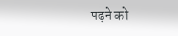पढ़ने को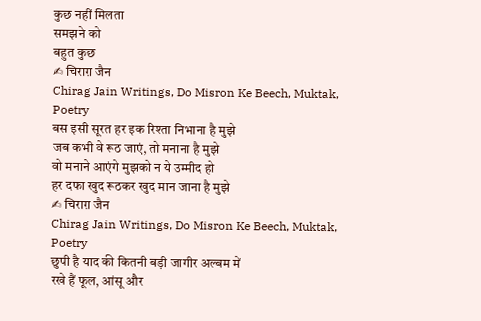कुछ नहीं मिलता
समझने को
बहुत कुछ
✍ चिराग़ जैन
Chirag Jain Writings, Do Misron Ke Beech, Muktak, Poetry
बस इसी सूरत हर इक रिश्ता निभाना है मुझे
जब कभी वे रूठ जाएं, तो मनाना है मुझे
वो मनाने आएंगे मुझको न ये उम्मीद हो
हर दफा खुद रूठकर खुद मान जाना है मुझे
✍ चिराग़ जैन
Chirag Jain Writings, Do Misron Ke Beech, Muktak, Poetry
छुपी है याद की कितनी बड़ी जागीर अल्बम में
रखे हैं फूल, आंसू और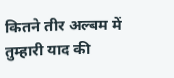कितने तीर अल्बम में
तुम्हारी याद की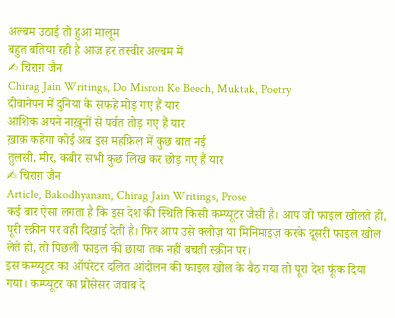अल्बम उठाई तो हुआ मालूम
बहुत बतिया रही है आज हर तस्वीर अल्बम में
✍ चिराग़ जैन
Chirag Jain Writings, Do Misron Ke Beech, Muktak, Poetry
दीवानेपन में दुनिया के सफहे मोड़ गए हैं यार
आशिक अपने नाख़ूनों से पर्वत तोड़ गए हैं यार
ख़ाक़ कहेगा कोई अब इस महफ़िल में कुछ बात नई
तुलसी, मीर, कबीर सभी कुछ लिख कर छोड़ गए हैं यार
✍ चिराग़ जैन
Article, Bakodhyanam, Chirag Jain Writings, Prose
कई बार ऐसा लगता है कि इस देश की स्थिति किसी कम्प्यूटर जैसी है। आप जो फाइल खोलते हो, पूरी स्क्रीन पर वही दिखाई देती है। फिर आप उसे क्लोज़ या मिनिमाइज़ करके दूसरी फाइल खोल लेते हो, तो पिछली फाइल की छाया तक नहीं बचती स्क्रीन पर।
इस कम्प्यूटर का ऑपरेटर दलित आंदोलन की फाइल खोल के बैठ गया तो पूरा देश फूंक दिया गया। कम्प्यूटर का प्रोसेसर जवाब दे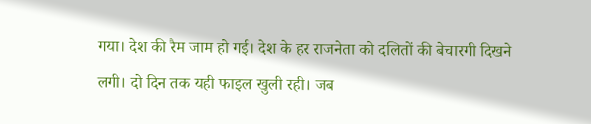गया। देश की रैम जाम हो गई। देश के हर राजनेता को दलितों की बेचारगी दिखने लगी। दो दिन तक यही फाइल खुली रही। जब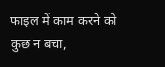फाइल में काम करने को कुछ न बचा,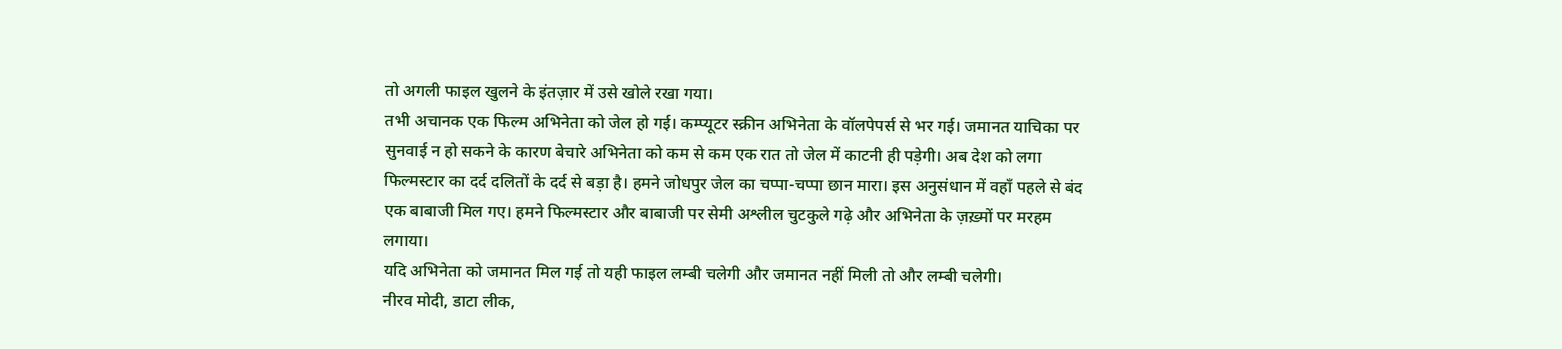तो अगली फाइल खुलने के इंतज़ार में उसे खोले रखा गया।
तभी अचानक एक फिल्म अभिनेता को जेल हो गई। कम्प्यूटर स्क्रीन अभिनेता के वॉलपेपर्स से भर गई। जमानत याचिका पर सुनवाई न हो सकने के कारण बेचारे अभिनेता को कम से कम एक रात तो जेल में काटनी ही पड़ेगी। अब देश को लगा फिल्मस्टार का दर्द दलितों के दर्द से बड़ा है। हमने जोधपुर जेल का चप्पा-चप्पा छान मारा। इस अनुसंधान में वहाँ पहले से बंद एक बाबाजी मिल गए। हमने फिल्मस्टार और बाबाजी पर सेमी अश्लील चुटकुले गढ़े और अभिनेता के ज़ख़्मों पर मरहम लगाया।
यदि अभिनेता को जमानत मिल गई तो यही फाइल लम्बी चलेगी और जमानत नहीं मिली तो और लम्बी चलेगी।
नीरव मोदी, डाटा लीक,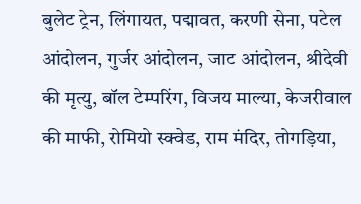बुलेट ट्रेन, लिंगायत, पद्मावत, करणी सेना, पटेल आंदोलन, गुर्जर आंदोलन, जाट आंदोलन, श्रीदेवी की मृत्यु, बॉल टेम्परिंग, विजय माल्या, केजरीवाल की माफी, रोमियो स्क्वेड, राम मंदिर, तोगड़िया,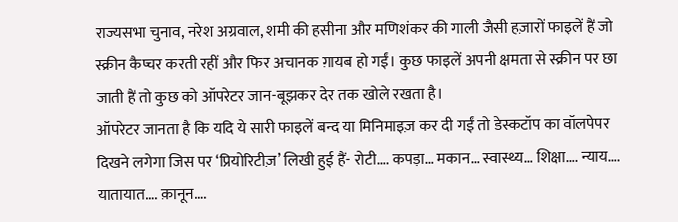राज्यसभा चुनाव, नरेश अग्रवाल, शमी की हसीना और मणिशंकर की गाली जैसी हज़ारों फाइलें हैं जो स्क्रीन कैप्चर करती रहीं और फिर अचानक ग़ायब हो गईं। कुछ फाइलें अपनी क्षमता से स्क्रीन पर छा जाती हैं तो कुछ को ऑपरेटर जान-बूझकर देर तक खोले रखता है।
ऑपरेटर जानता है कि यदि ये सारी फाइलें बन्द या मिनिमाइज़ कर दी गईं तो डेस्कटॉप का वॉलपेपर दिखने लगेगा जिस पर ‘प्रियोरिटीज़’ लिखी हुई हैं- रोटी…. कपड़ा… मकान… स्वास्थ्य… शिक्षा…. न्याय…. यातायात…. क़ानून….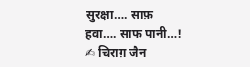सुरक्षा…. साफ़ हवा…. साफ पानी…!
✍ चिराग़ जैन